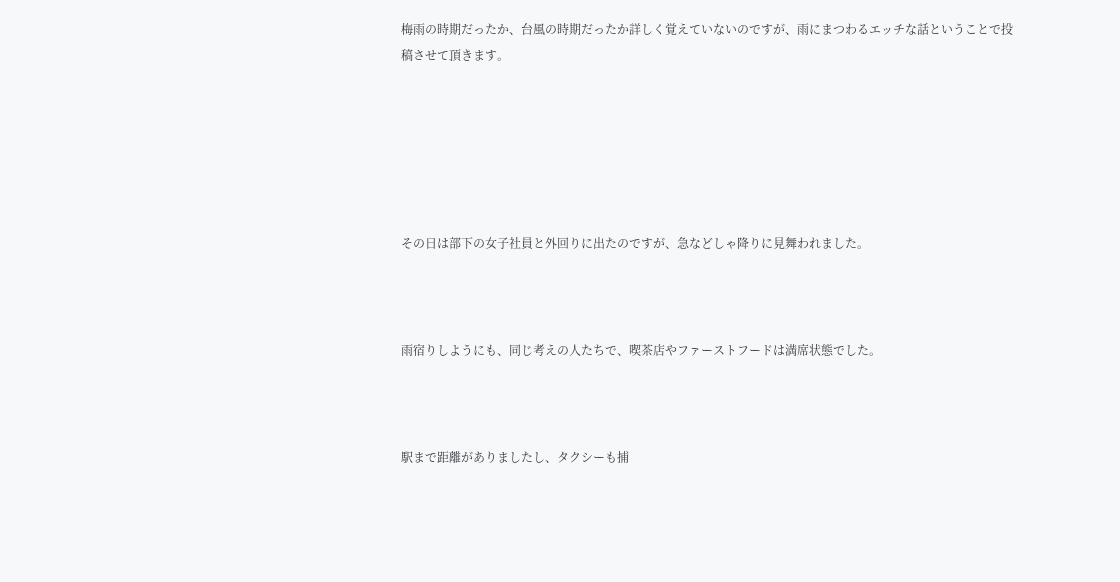梅雨の時期だったか、台風の時期だったか詳しく覚えていないのですが、雨にまつわるエッチな話ということで投稿させて頂きます。






その日は部下の女子社員と外回りに出たのですが、急などしゃ降りに見舞われました。



雨宿りしようにも、同じ考えの人たちで、喫茶店やファーストフードは満席状態でした。



駅まで距離がありましたし、タクシーも捕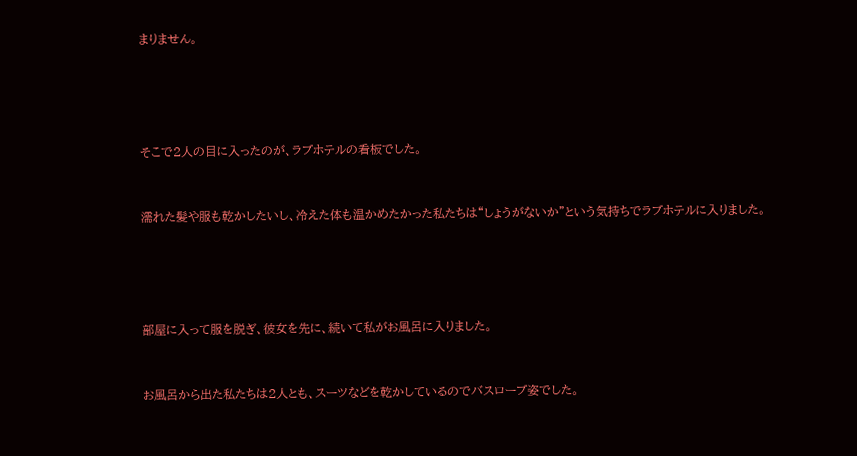まりません。






そこで2人の目に入ったのが、ラブホテルの看板でした。



濡れた髪や服も乾かしたいし、冷えた体も温かめたかった私たちは“しょうがないか”という気持ちでラブホテルに入りました。






部屋に入って服を脱ぎ、彼女を先に、続いて私がお風呂に入りました。



お風呂から出た私たちは2人とも、スーツなどを乾かしているのでバスローブ姿でした。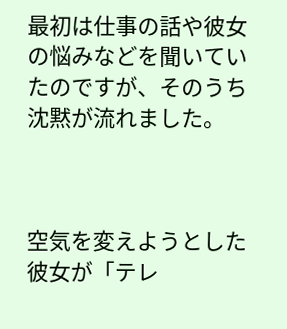最初は仕事の話や彼女の悩みなどを聞いていたのですが、そのうち沈黙が流れました。



空気を変えようとした彼女が「テレ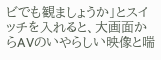ビでも観ましょうか」とスイッチを入れると、大画面からAVのいやらしい映像と喘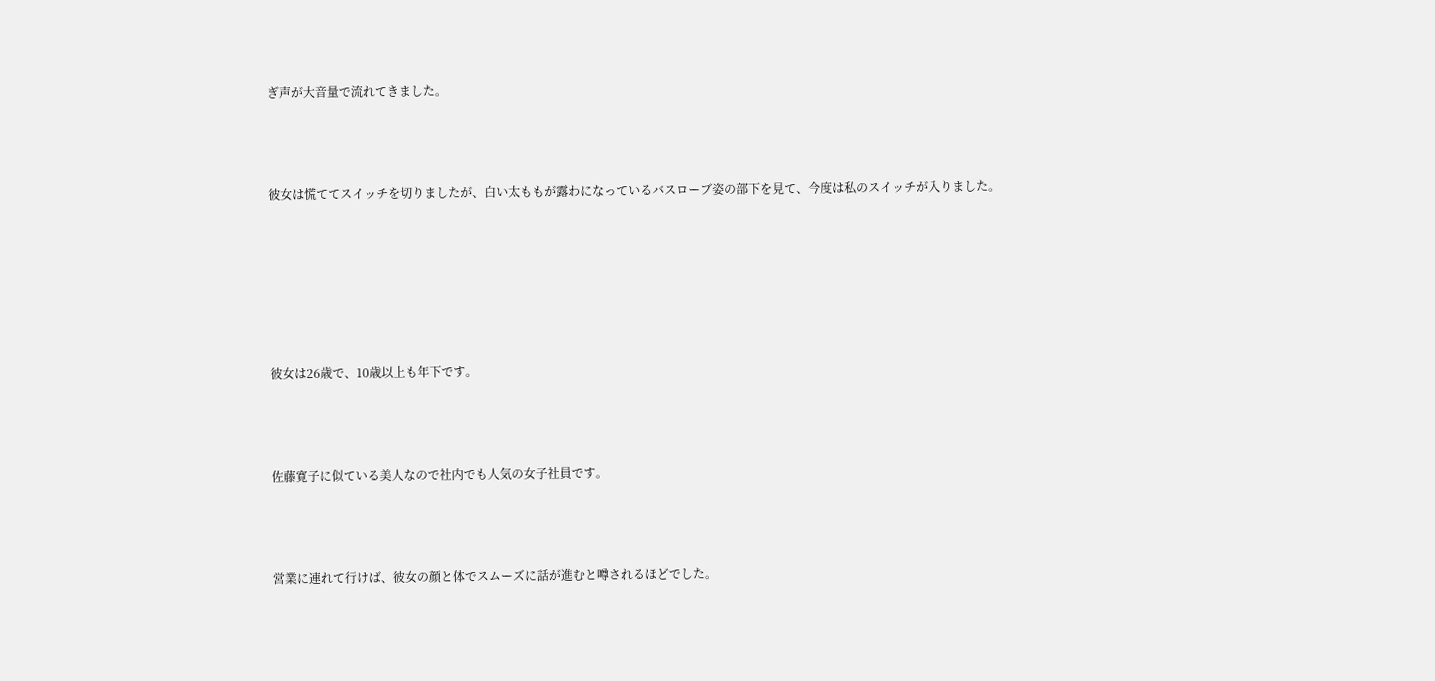ぎ声が大音量で流れてきました。



彼女は慌ててスイッチを切りましたが、白い太ももが露わになっているバスローブ姿の部下を見て、今度は私のスイッチが入りました。






彼女は26歳で、10歳以上も年下です。



佐藤寛子に似ている美人なので社内でも人気の女子社員です。



営業に連れて行けば、彼女の顔と体でスムーズに話が進むと噂されるほどでした。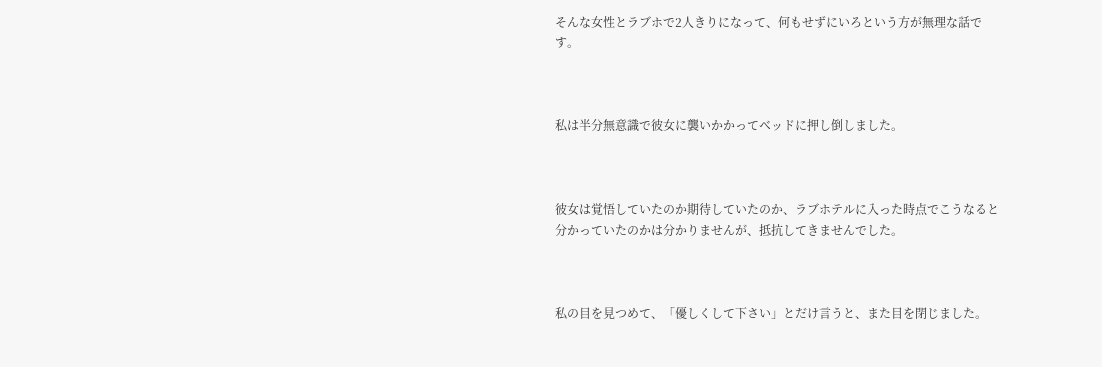そんな女性とラブホで2人きりになって、何もせずにいろという方が無理な話です。



私は半分無意識で彼女に襲いかかってベッドに押し倒しました。



彼女は覚悟していたのか期待していたのか、ラブホテルに入った時点でこうなると分かっていたのかは分かりませんが、抵抗してきませんでした。



私の目を見つめて、「優しくして下さい」とだけ言うと、また目を閉じました。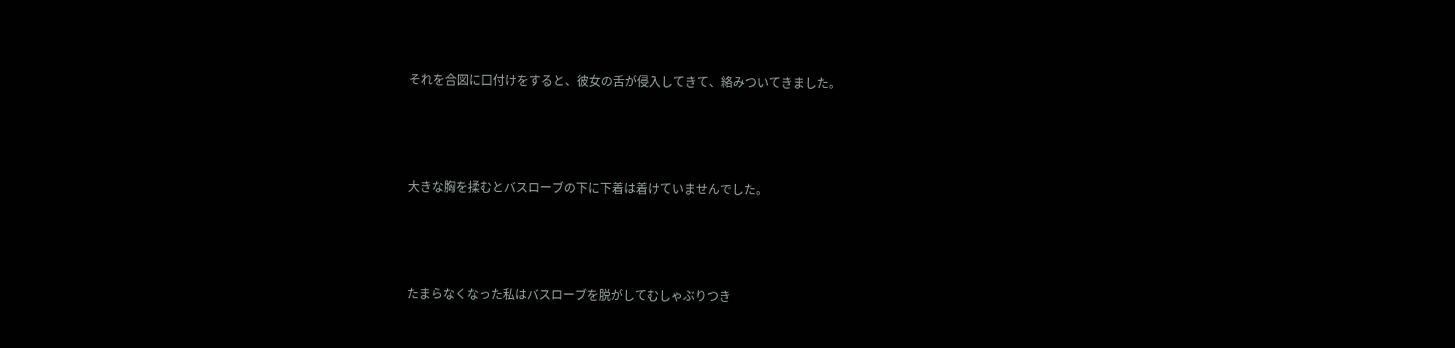それを合図に口付けをすると、彼女の舌が侵入してきて、絡みついてきました。



大きな胸を揉むとバスローブの下に下着は着けていませんでした。



たまらなくなった私はバスローブを脱がしてむしゃぶりつき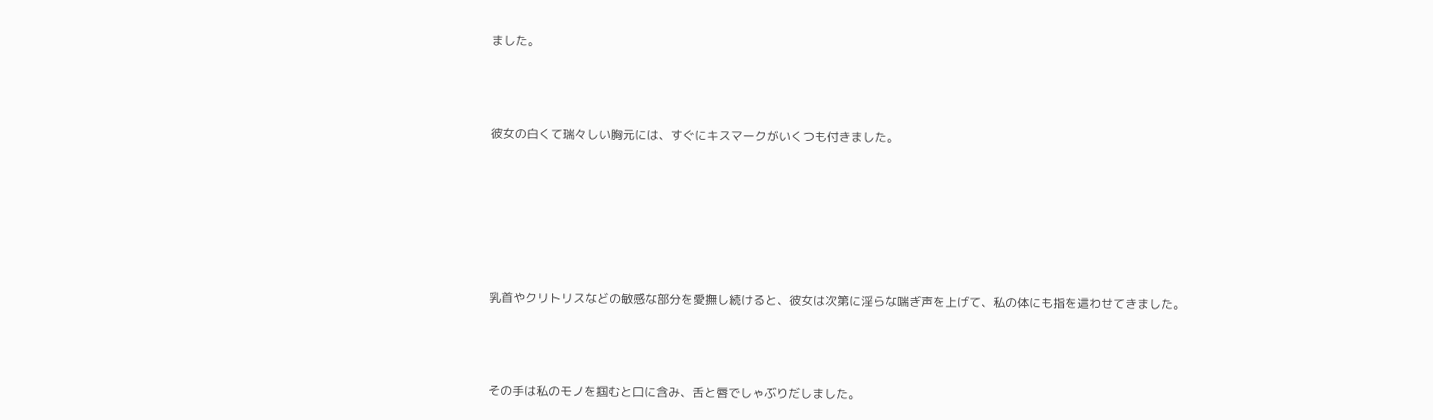ました。



彼女の白くて瑞々しい胸元には、すぐにキスマークがいくつも付きました。






乳首やクリトリスなどの敏感な部分を愛撫し続けると、彼女は次第に淫らな喘ぎ声を上げて、私の体にも指を這わせてきました。



その手は私のモノを掴むと口に含み、舌と唇でしゃぶりだしました。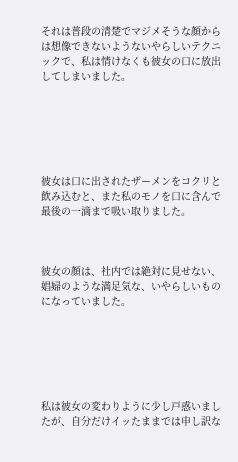それは普段の清楚でマジメそうな顔からは想像できないようないやらしいテクニックで、私は情けなくも彼女の口に放出してしまいました。






彼女は口に出されたザーメンをコクリと飲み込むと、また私のモノを口に含んで最後の一滴まで吸い取りました。



彼女の顔は、社内では絶対に見せない、娼婦のような満足気な、いやらしいものになっていました。






私は彼女の変わりように少し戸惑いましたが、自分だけイッたままでは申し訳な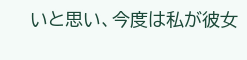いと思い、今度は私が彼女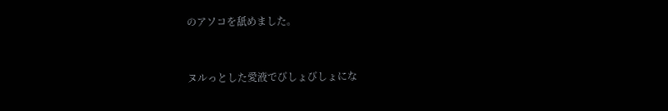のアソコを舐めました。



ヌルっとした愛液でびしょびしょにな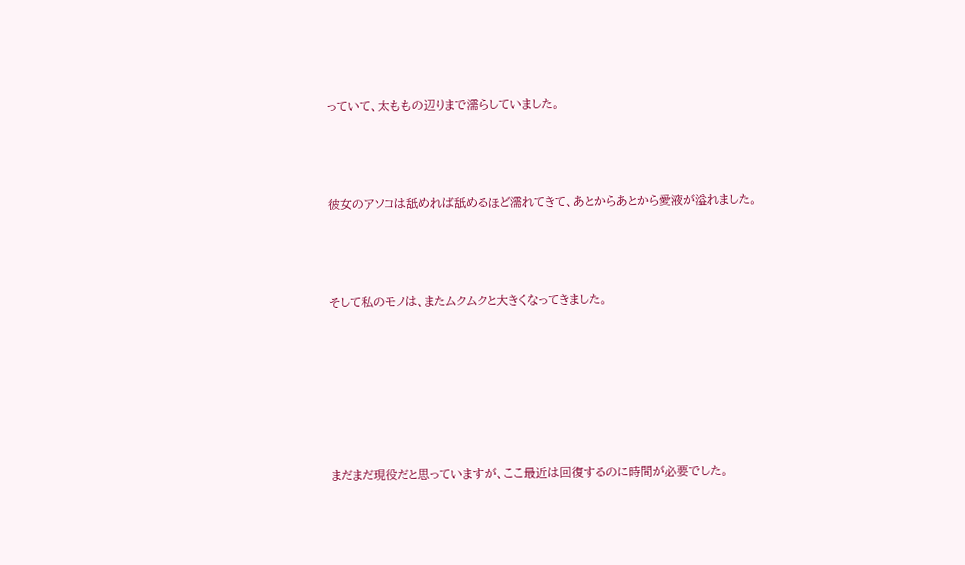っていて、太ももの辺りまで濡らしていました。



彼女のアソコは舐めれば舐めるほど濡れてきて、あとからあとから愛液が溢れました。



そして私のモノは、またムクムクと大きくなってきました。






まだまだ現役だと思っていますが、ここ最近は回復するのに時間が必要でした。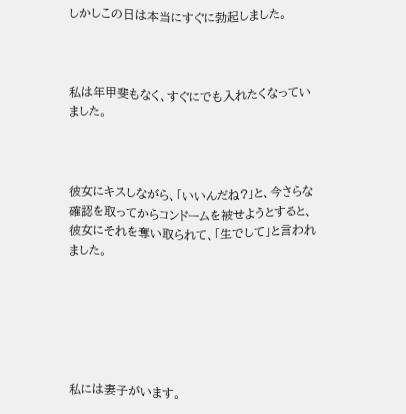しかしこの日は本当にすぐに勃起しました。



私は年甲斐もなく、すぐにでも入れたくなっていました。



彼女にキスしながら、「いいんだね?」と、今さらな確認を取ってからコンドームを被せようとすると、彼女にそれを奪い取られて、「生でして」と言われました。






私には妻子がいます。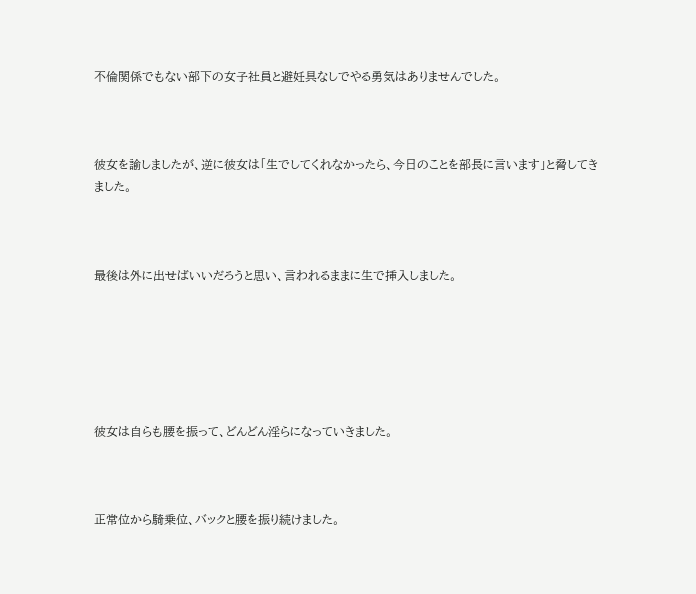不倫関係でもない部下の女子社員と避妊具なしでやる勇気はありませんでした。



彼女を諭しましたが、逆に彼女は「生でしてくれなかったら、今日のことを部長に言います」と脅してきました。



最後は外に出せばいいだろうと思い、言われるままに生で挿入しました。






彼女は自らも腰を振って、どんどん淫らになっていきました。



正常位から騎乗位、バックと腰を振り続けました。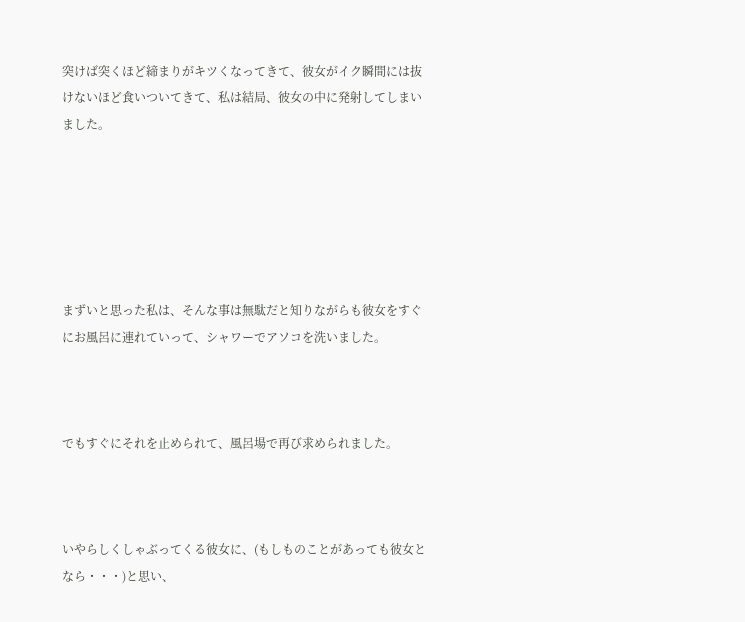突けば突くほど締まりがキツくなってきて、彼女がイク瞬間には抜けないほど食いついてきて、私は結局、彼女の中に発射してしまいました。






まずいと思った私は、そんな事は無駄だと知りながらも彼女をすぐにお風呂に連れていって、シャワーでアソコを洗いました。



でもすぐにそれを止められて、風呂場で再び求められました。



いやらしくしゃぶってくる彼女に、(もしものことがあっても彼女となら・・・)と思い、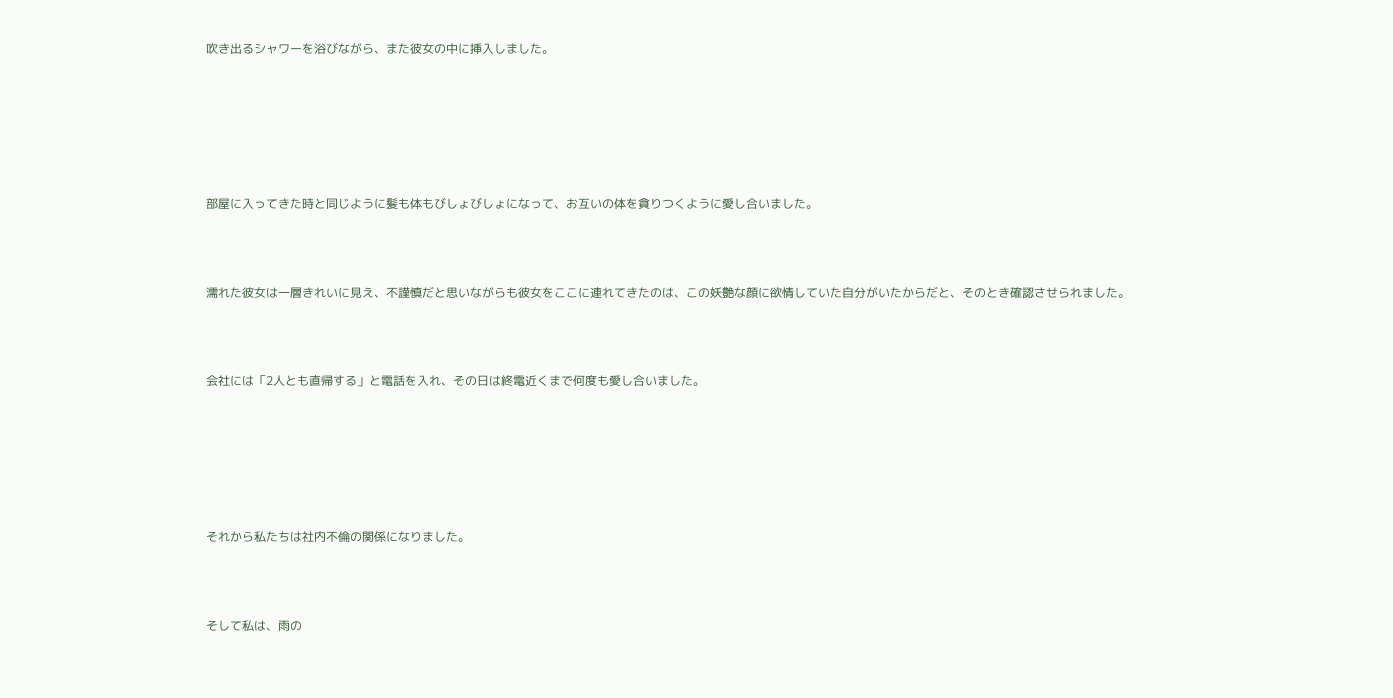吹き出るシャワーを浴びながら、また彼女の中に挿入しました。






部屋に入ってきた時と同じように髪も体もびしょびしょになって、お互いの体を貪りつくように愛し合いました。



濡れた彼女は一層きれいに見え、不謹慎だと思いながらも彼女をここに連れてきたのは、この妖艶な顔に欲情していた自分がいたからだと、そのとき確認させられました。



会社には「2人とも直帰する」と電話を入れ、その日は終電近くまで何度も愛し合いました。






それから私たちは社内不倫の関係になりました。



そして私は、雨の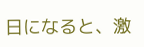日になると、激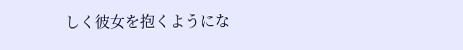しく彼女を抱くようにな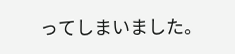ってしまいました。